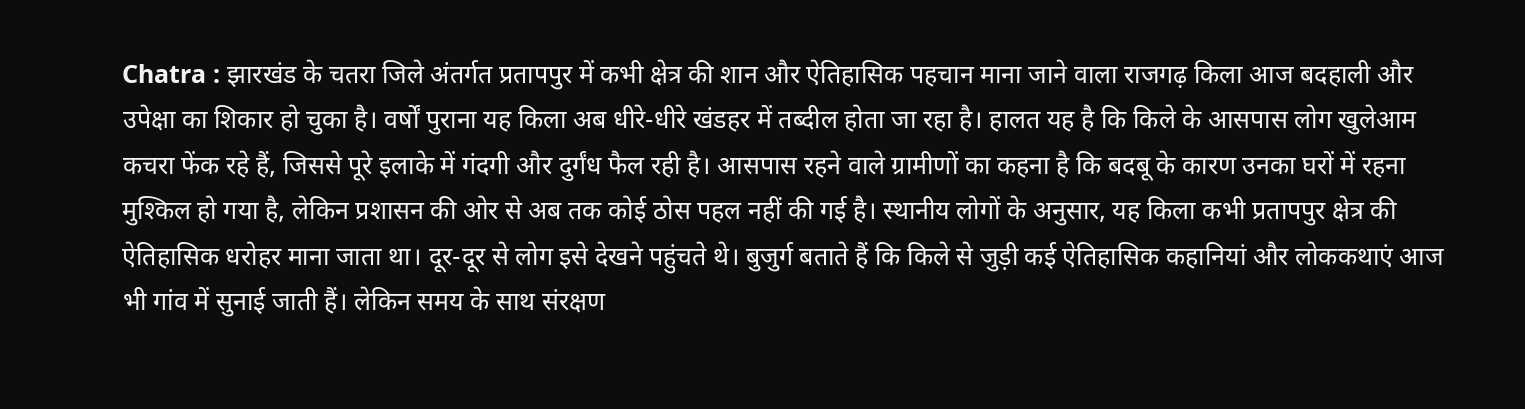Chatra : झारखंड के चतरा जिले अंतर्गत प्रतापपुर में कभी क्षेत्र की शान और ऐतिहासिक पहचान माना जाने वाला राजगढ़ किला आज बदहाली और उपेक्षा का शिकार हो चुका है। वर्षों पुराना यह किला अब धीरे-धीरे खंडहर में तब्दील होता जा रहा है। हालत यह है कि किले के आसपास लोग खुलेआम कचरा फेंक रहे हैं, जिससे पूरे इलाके में गंदगी और दुर्गंध फैल रही है। आसपास रहने वाले ग्रामीणों का कहना है कि बदबू के कारण उनका घरों में रहना मुश्किल हो गया है, लेकिन प्रशासन की ओर से अब तक कोई ठोस पहल नहीं की गई है। स्थानीय लोगों के अनुसार, यह किला कभी प्रतापपुर क्षेत्र की ऐतिहासिक धरोहर माना जाता था। दूर-दूर से लोग इसे देखने पहुंचते थे। बुजुर्ग बताते हैं कि किले से जुड़ी कई ऐतिहासिक कहानियां और लोककथाएं आज भी गांव में सुनाई जाती हैं। लेकिन समय के साथ संरक्षण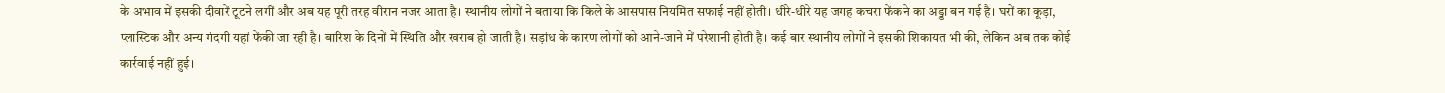के अभाव में इसकी दीवारें टूटने लगीं और अब यह पूरी तरह वीरान नजर आता है। स्थानीय लोगों ने बताया कि किले के आसपास नियमित सफाई नहीं होती। धीरे-धीरे यह जगह कचरा फेंकने का अड्डा बन गई है। घरों का कूड़ा, प्लास्टिक और अन्य गंदगी यहां फेंकी जा रही है। बारिश के दिनों में स्थिति और खराब हो जाती है। सड़ांध के कारण लोगों को आने-जाने में परेशानी होती है। कई बार स्थानीय लोगों ने इसकी शिकायत भी की, लेकिन अब तक कोई कार्रवाई नहीं हुई।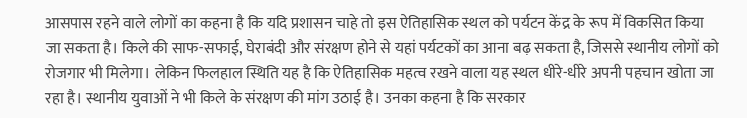आसपास रहने वाले लोगों का कहना है कि यदि प्रशासन चाहे तो इस ऐतिहासिक स्थल को पर्यटन केंद्र के रूप में विकसित किया जा सकता है। किले की साफ-सफाई, घेराबंदी और संरक्षण होने से यहां पर्यटकों का आना बढ़ सकता है, जिससे स्थानीय लोगों को रोजगार भी मिलेगा। लेकिन फिलहाल स्थिति यह है कि ऐतिहासिक महत्व रखने वाला यह स्थल धीरे-धीरे अपनी पहचान खोता जा रहा है। स्थानीय युवाओं ने भी किले के संरक्षण की मांग उठाई है। उनका कहना है कि सरकार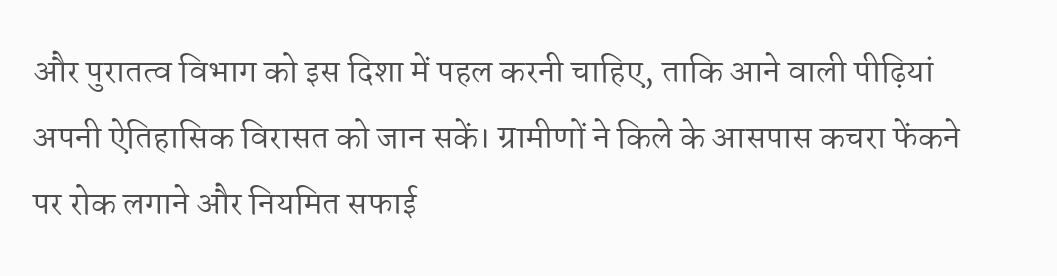और पुरातत्व विभाग को इस दिशा में पहल करनी चाहिए, ताकि आने वाली पीढ़ियां अपनी ऐतिहासिक विरासत को जान सकें। ग्रामीणों ने किले के आसपास कचरा फेंकने पर रोक लगाने और नियमित सफाई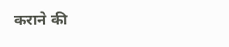कराने की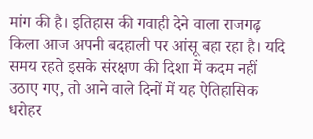मांग की है। इतिहास की गवाही देने वाला राजगढ़ किला आज अपनी बदहाली पर आंसू बहा रहा है। यदि समय रहते इसके संरक्षण की दिशा में कदम नहीं उठाए गए, तो आने वाले दिनों में यह ऐतिहासिक धरोहर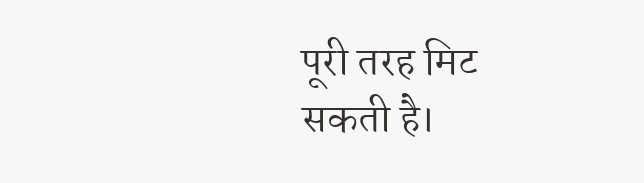पूरी तरह मिट सकती है।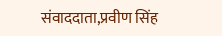संवाददाता,प्रवीण सिंह